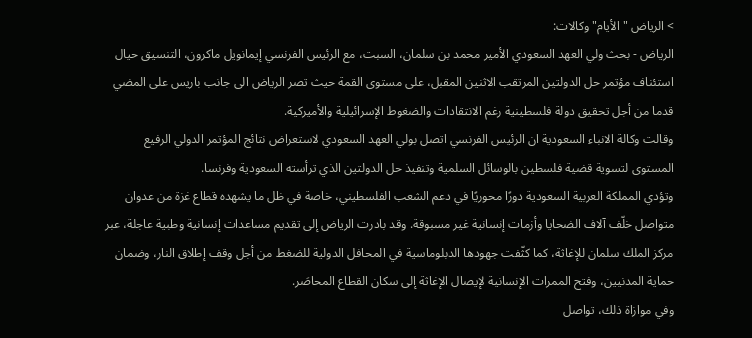> الرياض "الأيام" وكالات:
الرياض - بحث ولي العهد السعودي الأمير محمد بن سلمان، السبت، مع الرئيس الفرنسي إيمانويل ماكرون، التنسيق حيال استئناف مؤتمر حل الدولتين المرتقب الاثنين المقبل، على مستوى القمة حيث تصر الرياض الى جانب باريس على المضي قدما من أجل تحقيق دولة فلسطينية رغم الانتقادات والضغوط الإسرائيلية والأميركية.
وقالت وكالة الانباء السعودية ان الرئيس الفرنسي اتصل بولي العهد السعودي لاستعراض نتائج المؤتمر الدولي الرفيع المستوى لتسوية قضية فلسطين بالوسائل السلمية وتنفيذ حل الدولتين الذي ترأسته السعودية وفرنسا.
وتؤدي المملكة العربية السعودية دورًا محوريًا في دعم الشعب الفلسطيني، خاصة في ظل ما يشهده قطاع غزة من عدوان متواصل خلّف آلاف الضحايا وأزمات إنسانية غير مسبوقة. وقد بادرت الرياض إلى تقديم مساعدات إنسانية وطبية عاجلة، عبر مركز الملك سلمان للإغاثة، كما كثّفت جهودها الدبلوماسية في المحافل الدولية للضغط من أجل وقف إطلاق النار، وضمان حماية المدنيين، وفتح الممرات الإنسانية لإيصال الإغاثة إلى سكان القطاع المحاصَر.
وفي موازاة ذلك، تواصل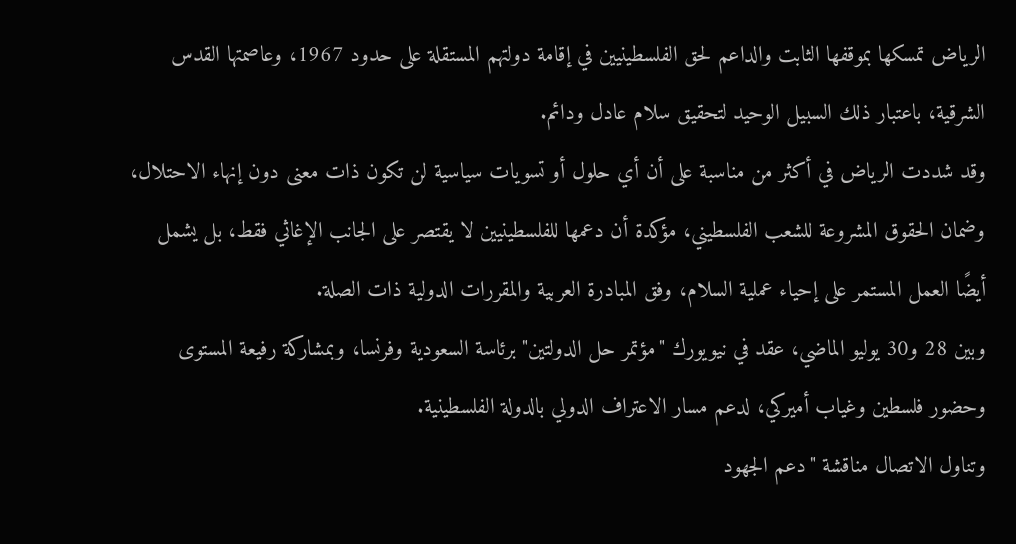الرياض تمسكها بموقفها الثابت والداعم لحق الفلسطينيين في إقامة دولتهم المستقلة على حدود 1967، وعاصمتها القدس الشرقية، باعتبار ذلك السبيل الوحيد لتحقيق سلام عادل ودائم.
وقد شددت الرياض في أكثر من مناسبة على أن أي حلول أو تسويات سياسية لن تكون ذات معنى دون إنهاء الاحتلال، وضمان الحقوق المشروعة للشعب الفلسطيني، مؤكدة أن دعمها للفلسطينيين لا يقتصر على الجانب الإغاثي فقط، بل يشمل أيضًا العمل المستمر على إحياء عملية السلام، وفق المبادرة العربية والمقررات الدولية ذات الصلة.
وبين 28 و30 يوليو الماضي، عقد في نيويورك "مؤتمر حل الدولتين" برئاسة السعودية وفرنسا، وبمشاركة رفيعة المستوى وحضور فلسطين وغياب أميركي، لدعم مسار الاعتراف الدولي بالدولة الفلسطينية.
وتناول الاتصال مناقشة "دعم الجهود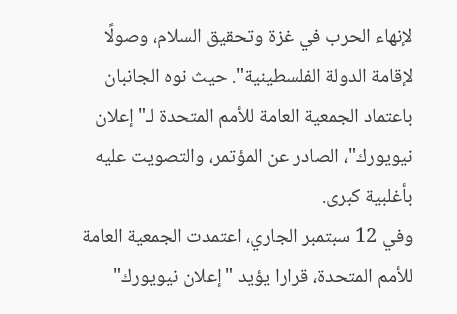لإنهاء الحرب في غزة وتحقيق السلام، وصولًا لإقامة الدولة الفلسطينية". حيث نوه الجانبان باعتماد الجمعية العامة للأمم المتحدة لـ"إعلان نيويورك"، الصادر عن المؤتمر، والتصويت عليه بأغلبية كبرى.
وفي 12 سبتمبر الجاري، اعتمدت الجمعية العامة للأمم المتحدة، قرارا يؤيد "إعلان نيويورك"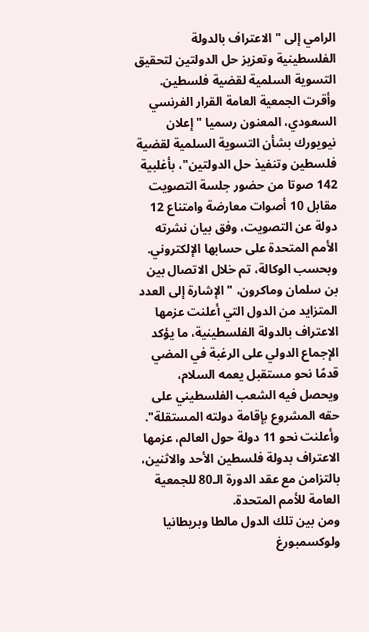الرامي إلى "الاعتراف بالدولة الفلسطينية وتعزيز حل الدولتين لتحقيق التسوية السلمية لقضية فلسطين.
وأقرت الجمعية العامة القرار الفرنسي السعودي، المعنون رسميا "إعلان نيويورك بشأن التسوية السلمية لقضية فلسطين وتنفيذ حل الدولتين"، بأغلبية 142 صوتا من حضور جلسة التصويت مقابل 10 أصوات معارضة وامتناع 12 دولة عن التصويت، وفق بيان نشرته الأمم المتحدة على حسابها الإلكتروني.
وبحسب الوكالة، تم خلال الاتصال بين بن سلمان وماكرون، "الإشارة إلى العدد المتزايد من الدول التي أعلنت عزمها الاعتراف بالدولة الفلسطينية، ما يؤكد الإجماع الدولي على الرغبة في المضي قدمًا نحو مستقبل يعمه السلام، ويحصل فيه الشعب الفلسطيني على حقه المشروع بإقامة دولته المستقلة".
وأعلنت نحو 11 دولة حول العالم، عزمها الاعتراف بدولة فلسطين الأحد والاثنين، بالتزامن مع عقد الدورة الـ80 للجمعية العامة للأمم المتحدة.
ومن بين تلك الدول مالطا وبريطانيا ولوكسمبورغ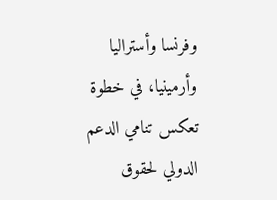وفرنسا وأستراليا وأرمينيا، في خطوة تعكس تنامي الدعم الدولي لحقوق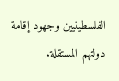الفلسطينيين وجهود إقامة دولتهم المستقلة.